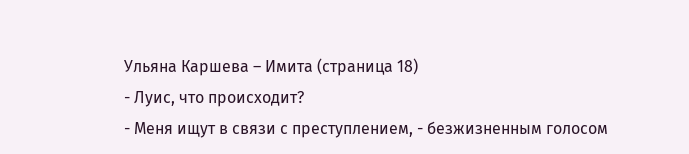Ульяна Каршева – Имита (страница 18)
- Луис, что происходит?
- Меня ищут в связи с преступлением, - безжизненным голосом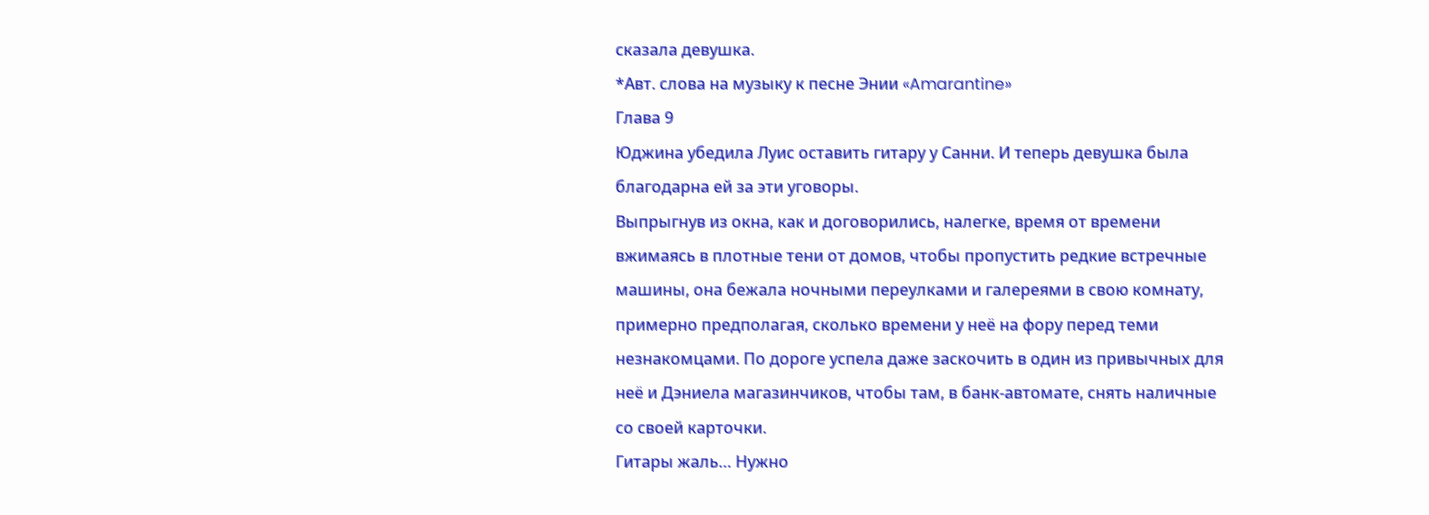сказала девушка.
*Авт. слова на музыку к песне Энии «Amarantine»
Глава 9
Юджина убедила Луис оставить гитару у Санни. И теперь девушка была благодарна ей за эти уговоры.
Выпрыгнув из окна, как и договорились, налегке, время от времени вжимаясь в плотные тени от домов, чтобы пропустить редкие встречные машины, она бежала ночными переулками и галереями в свою комнату, примерно предполагая, сколько времени у неё на фору перед теми незнакомцами. По дороге успела даже заскочить в один из привычных для неё и Дэниела магазинчиков, чтобы там, в банк-автомате, снять наличные со своей карточки.
Гитары жаль… Нужно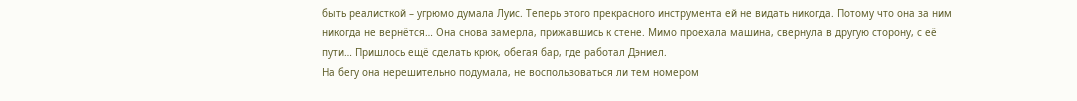быть реалисткой – угрюмо думала Луис. Теперь этого прекрасного инструмента ей не видать никогда. Потому что она за ним никогда не вернётся… Она снова замерла, прижавшись к стене. Мимо проехала машина, свернула в другую сторону, с её пути… Пришлось ещё сделать крюк, обегая бар, где работал Дэниел.
На бегу она нерешительно подумала, не воспользоваться ли тем номером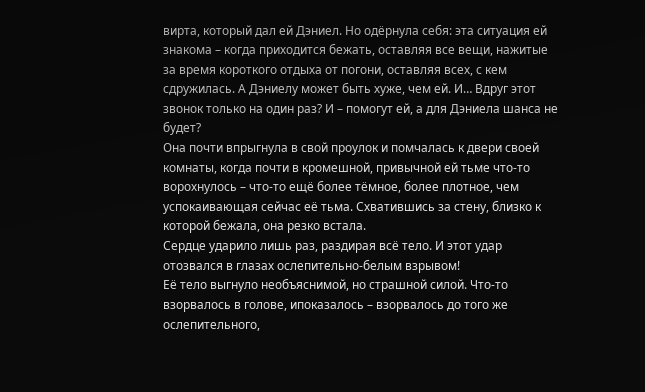вирта, который дал ей Дэниел. Но одёрнула себя: эта ситуация ей знакома – когда приходится бежать, оставляя все вещи, нажитые за время короткого отдыха от погони, оставляя всех, с кем сдружилась. А Дэниелу может быть хуже, чем ей. И… Вдруг этот звонок только на один раз? И – помогут ей, а для Дэниела шанса не будет?
Она почти впрыгнула в свой проулок и помчалась к двери своей комнаты, когда почти в кромешной, привычной ей тьме что-то ворохнулось – что-то ещё более тёмное, более плотное, чем успокаивающая сейчас её тьма. Схватившись за стену, близко к которой бежала, она резко встала.
Сердце ударило лишь раз, раздирая всё тело. И этот удар отозвался в глазах ослепительно-белым взрывом!
Её тело выгнуло необъяснимой, но страшной силой. Что-то взорвалось в голове, ипоказалось – взорвалось до того же ослепительного,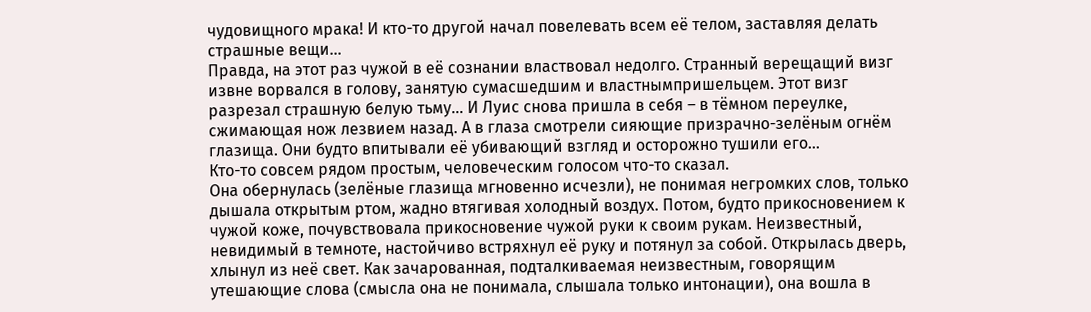чудовищного мрака! И кто-то другой начал повелевать всем её телом, заставляя делать страшные вещи…
Правда, на этот раз чужой в её сознании властвовал недолго. Странный верещащий визг извне ворвался в голову, занятую сумасшедшим и властнымпришельцем. Этот визг разрезал страшную белую тьму… И Луис снова пришла в себя – в тёмном переулке, сжимающая нож лезвием назад. А в глаза смотрели сияющие призрачно-зелёным огнём глазища. Они будто впитывали её убивающий взгляд и осторожно тушили его…
Кто-то совсем рядом простым, человеческим голосом что-то сказал.
Она обернулась (зелёные глазища мгновенно исчезли), не понимая негромких слов, только дышала открытым ртом, жадно втягивая холодный воздух. Потом, будто прикосновением к чужой коже, почувствовала прикосновение чужой руки к своим рукам. Неизвестный, невидимый в темноте, настойчиво встряхнул её руку и потянул за собой. Открылась дверь, хлынул из неё свет. Как зачарованная, подталкиваемая неизвестным, говорящим утешающие слова (смысла она не понимала, слышала только интонации), она вошла в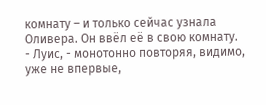комнату – и только сейчас узнала Оливера. Он ввёл её в свою комнату.
- Луис, - монотонно повторяя, видимо, уже не впервые,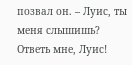позвал он. – Луис, ты меня слышишь? Ответь мне, Луис!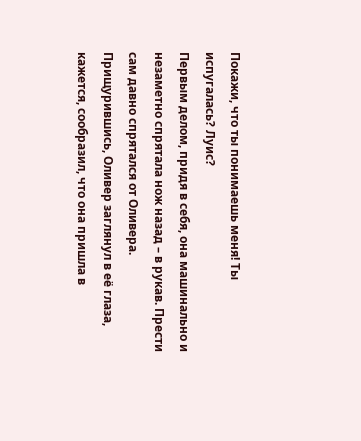Покажи, что ты понимаешь меня! Ты испугалась? Луис?
Первым делом, придя в себя, она машинально и незаметно спрятала нож назад – в рукав. Прести сам давно спрятался от Оливера. Прищурившись, Оливер заглянул в её глаза, кажется, сообразил, что она пришла в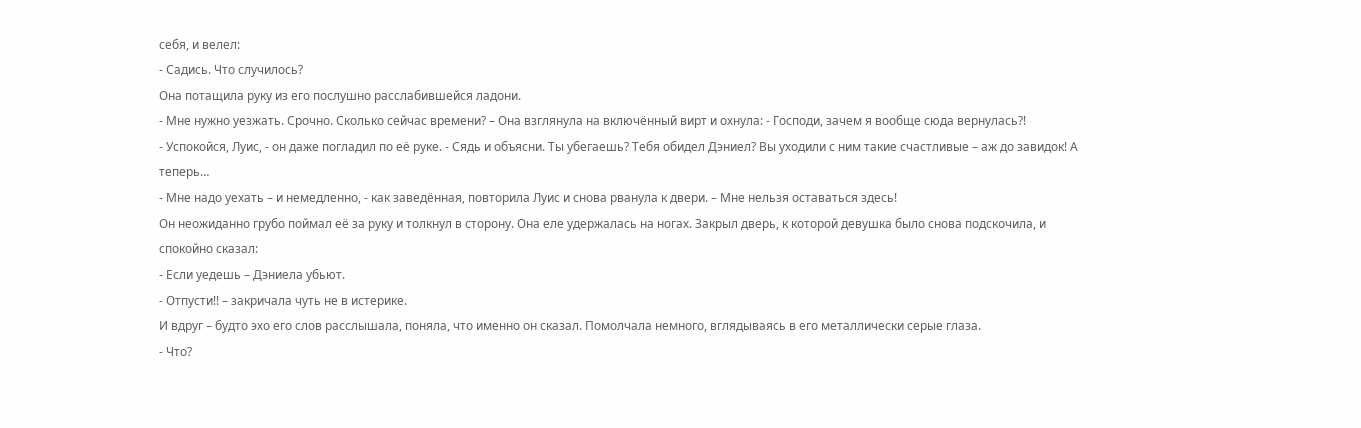себя, и велел:
- Садись. Что случилось?
Она потащила руку из его послушно расслабившейся ладони.
- Мне нужно уезжать. Срочно. Сколько сейчас времени? – Она взглянула на включённый вирт и охнула: - Господи, зачем я вообще сюда вернулась?!
- Успокойся, Луис, - он даже погладил по её руке. - Сядь и объясни. Ты убегаешь? Тебя обидел Дэниел? Вы уходили с ним такие счастливые – аж до завидок! А теперь…
- Мне надо уехать – и немедленно, - как заведённая, повторила Луис и снова рванула к двери. – Мне нельзя оставаться здесь!
Он неожиданно грубо поймал её за руку и толкнул в сторону. Она еле удержалась на ногах. Закрыл дверь, к которой девушка было снова подскочила, и спокойно сказал:
- Если уедешь – Дэниела убьют.
- Отпусти!! – закричала чуть не в истерике.
И вдруг – будто эхо его слов расслышала, поняла, что именно он сказал. Помолчала немного, вглядываясь в его металлически серые глаза.
- Что?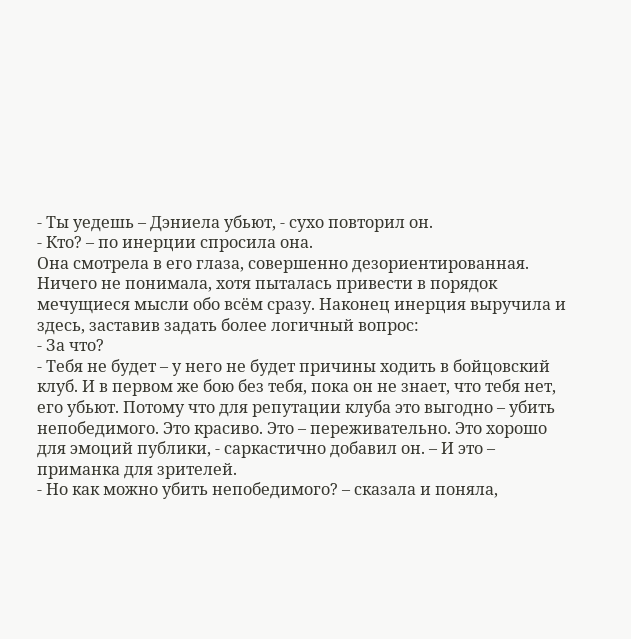- Ты уедешь – Дэниела убьют, - сухо повторил он.
- Кто? – по инерции спросила она.
Она смотрела в его глаза, совершенно дезориентированная. Ничего не понимала, хотя пыталась привести в порядок мечущиеся мысли обо всём сразу. Наконец инерция выручила и здесь, заставив задать более логичный вопрос:
- За что?
- Тебя не будет – у него не будет причины ходить в бойцовский клуб. И в первом же бою без тебя, пока он не знает, что тебя нет, его убьют. Потому что для репутации клуба это выгодно – убить непобедимого. Это красиво. Это – переживательно. Это хорошо для эмоций публики, - саркастично добавил он. – И это – приманка для зрителей.
- Но как можно убить непобедимого? – сказала и поняла,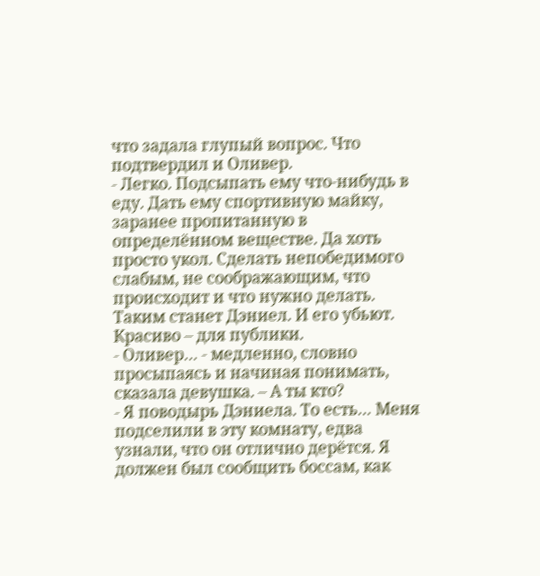что задала глупый вопрос. Что подтвердил и Оливер.
- Легко. Подсыпать ему что-нибудь в еду. Дать ему спортивную майку, заранее пропитанную в определённом веществе. Да хоть просто укол. Сделать непобедимого слабым, не соображающим, что происходит и что нужно делать. Таким станет Дэниел. И его убьют. Красиво – для публики.
- Оливер… - медленно, словно просыпаясь и начиная понимать, сказала девушка. – А ты кто?
- Я поводырь Дэниела. То есть… Меня подселили в эту комнату, едва узнали, что он отлично дерётся. Я должен был сообщить боссам, как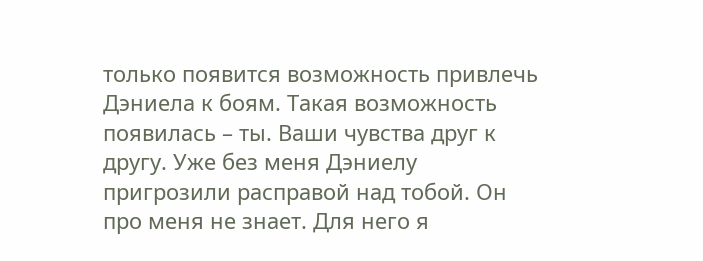только появится возможность привлечь Дэниела к боям. Такая возможность появилась – ты. Ваши чувства друг к другу. Уже без меня Дэниелу пригрозили расправой над тобой. Он про меня не знает. Для него я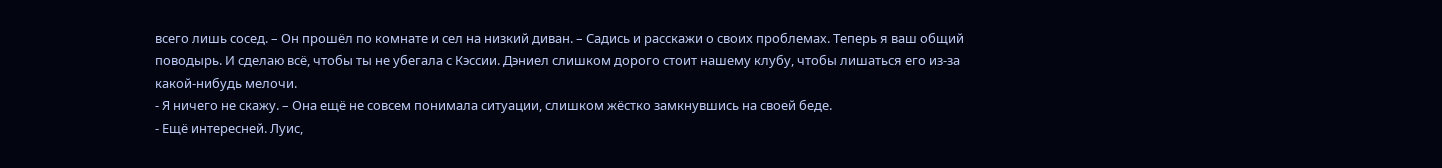всего лишь сосед. – Он прошёл по комнате и сел на низкий диван. – Садись и расскажи о своих проблемах. Теперь я ваш общий поводырь. И сделаю всё, чтобы ты не убегала с Кэссии. Дэниел слишком дорого стоит нашему клубу, чтобы лишаться его из-за какой-нибудь мелочи.
- Я ничего не скажу. – Она ещё не совсем понимала ситуации, слишком жёстко замкнувшись на своей беде.
- Ещё интересней. Луис,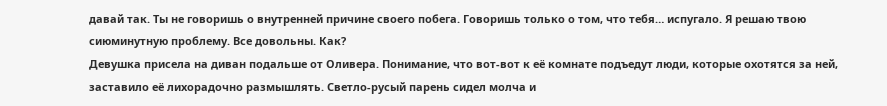давай так. Ты не говоришь о внутренней причине своего побега. Говоришь только о том, что тебя… испугало. Я решаю твою сиюминутную проблему. Все довольны. Как?
Девушка присела на диван подальше от Оливера. Понимание, что вот-вот к её комнате подъедут люди, которые охотятся за ней, заставило её лихорадочно размышлять. Светло-русый парень сидел молча и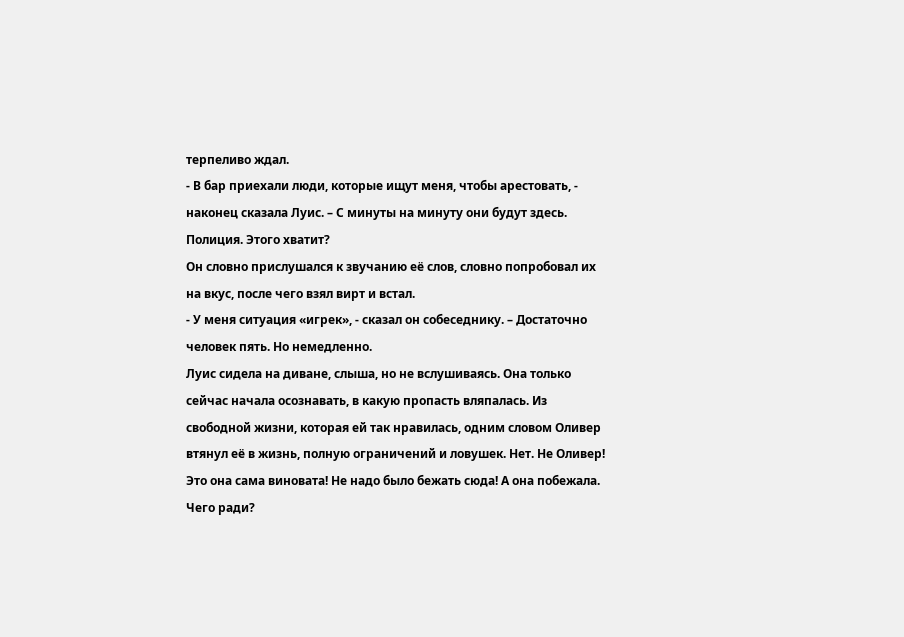терпеливо ждал.
- В бар приехали люди, которые ищут меня, чтобы арестовать, - наконец сказала Луис. – С минуты на минуту они будут здесь. Полиция. Этого хватит?
Он словно прислушался к звучанию её слов, словно попробовал их на вкус, после чего взял вирт и встал.
- У меня ситуация «игрек», - сказал он собеседнику. – Достаточно человек пять. Но немедленно.
Луис сидела на диване, слыша, но не вслушиваясь. Она только сейчас начала осознавать, в какую пропасть вляпалась. Из свободной жизни, которая ей так нравилась, одним словом Оливер втянул её в жизнь, полную ограничений и ловушек. Нет. Не Оливер! Это она сама виновата! Не надо было бежать сюда! А она побежала. Чего ради?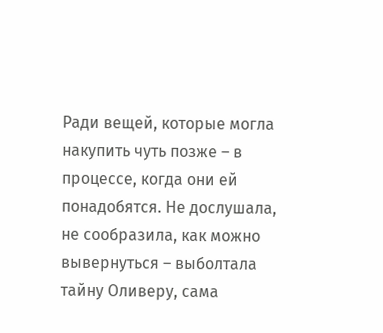Ради вещей, которые могла накупить чуть позже – в процессе, когда они ей понадобятся. Не дослушала, не сообразила, как можно вывернуться – выболтала тайну Оливеру, сама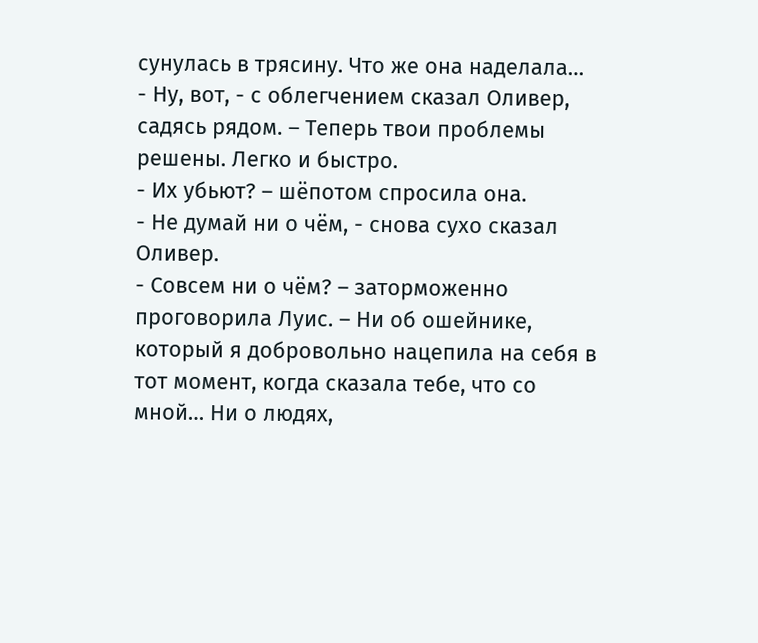сунулась в трясину. Что же она наделала…
- Ну, вот, - с облегчением сказал Оливер, садясь рядом. – Теперь твои проблемы решены. Легко и быстро.
- Их убьют? – шёпотом спросила она.
- Не думай ни о чём, - снова сухо сказал Оливер.
- Совсем ни о чём? – заторможенно проговорила Луис. – Ни об ошейнике, который я добровольно нацепила на себя в тот момент, когда сказала тебе, что со мной… Ни о людях,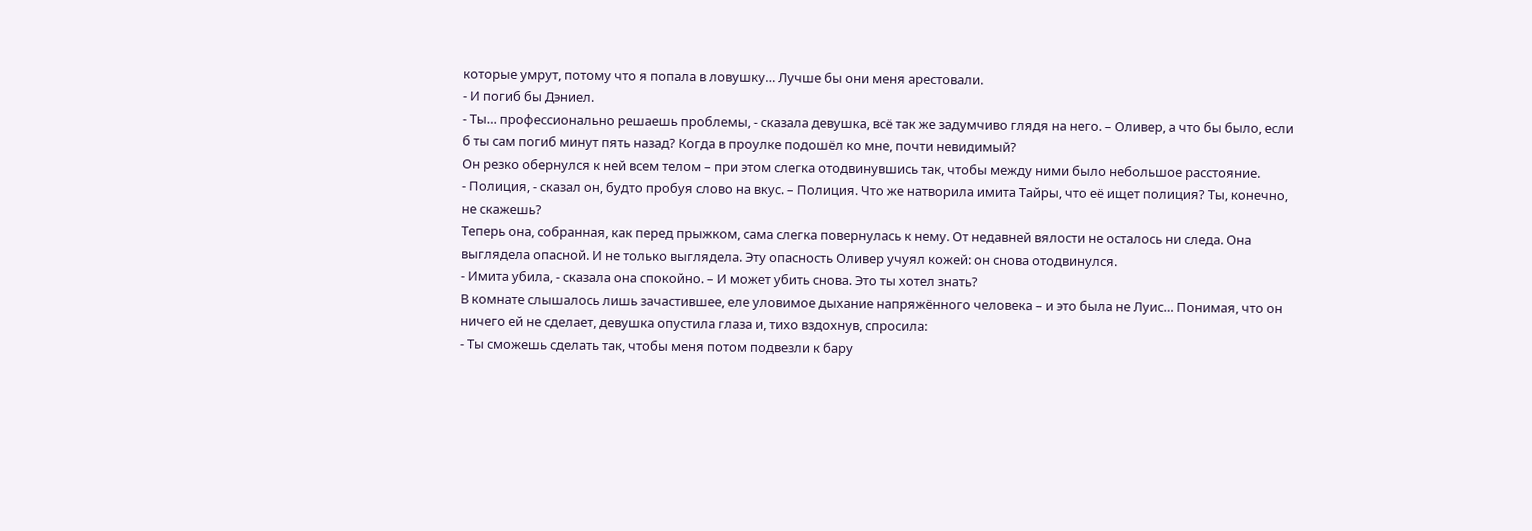которые умрут, потому что я попала в ловушку… Лучше бы они меня арестовали.
- И погиб бы Дэниел.
- Ты… профессионально решаешь проблемы, - сказала девушка, всё так же задумчиво глядя на него. – Оливер, а что бы было, если б ты сам погиб минут пять назад? Когда в проулке подошёл ко мне, почти невидимый?
Он резко обернулся к ней всем телом – при этом слегка отодвинувшись так, чтобы между ними было небольшое расстояние.
- Полиция, - сказал он, будто пробуя слово на вкус. – Полиция. Что же натворила имита Тайры, что её ищет полиция? Ты, конечно, не скажешь?
Теперь она, собранная, как перед прыжком, сама слегка повернулась к нему. От недавней вялости не осталось ни следа. Она выглядела опасной. И не только выглядела. Эту опасность Оливер учуял кожей: он снова отодвинулся.
- Имита убила, - сказала она спокойно. – И может убить снова. Это ты хотел знать?
В комнате слышалось лишь зачастившее, еле уловимое дыхание напряжённого человека – и это была не Луис… Понимая, что он ничего ей не сделает, девушка опустила глаза и, тихо вздохнув, спросила:
- Ты сможешь сделать так, чтобы меня потом подвезли к бару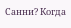Санни? Когда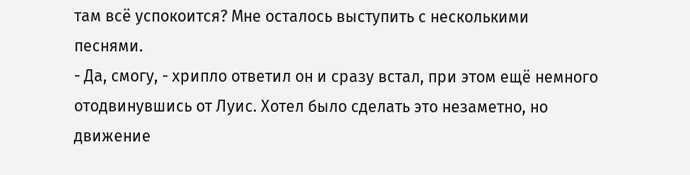там всё успокоится? Мне осталось выступить с несколькими песнями.
- Да, смогу, - хрипло ответил он и сразу встал, при этом ещё немного отодвинувшись от Луис. Хотел было сделать это незаметно, но движение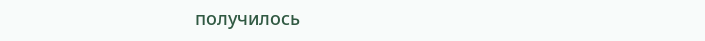получилось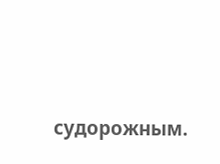судорожным.